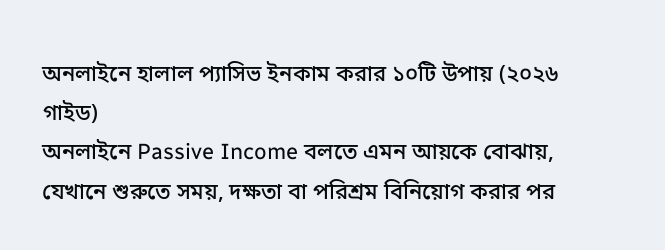অনলাইনে হালাল প্যাসিভ ইনকাম করার ১০টি উপায় (২০২৬ গাইড)
অনলাইনে Passive Income বলতে এমন আয়কে বোঝায়, যেখানে শুরুতে সময়, দক্ষতা বা পরিশ্রম বিনিয়োগ করার পর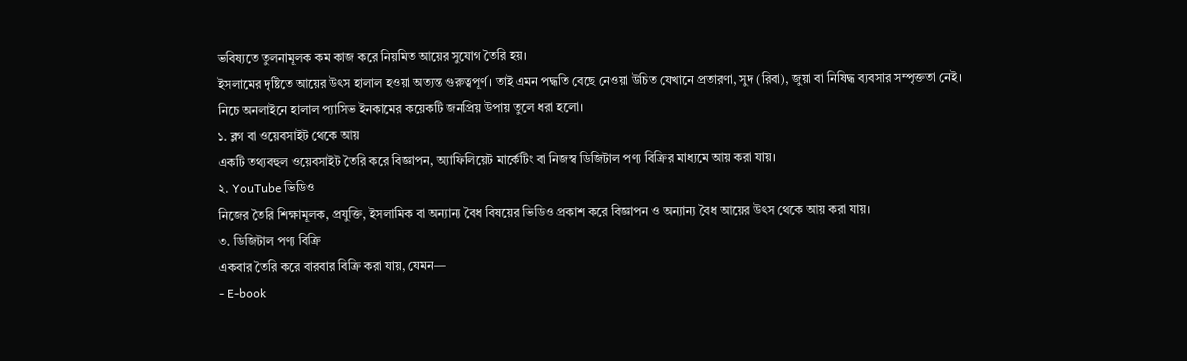ভবিষ্যতে তুলনামূলক কম কাজ করে নিয়মিত আয়ের সুযোগ তৈরি হয়।
ইসলামের দৃষ্টিতে আয়ের উৎস হালাল হওয়া অত্যন্ত গুরুত্বপূর্ণ। তাই এমন পদ্ধতি বেছে নেওয়া উচিত যেখানে প্রতারণা, সুদ (রিবা), জুয়া বা নিষিদ্ধ ব্যবসার সম্পৃক্ততা নেই।
নিচে অনলাইনে হালাল প্যাসিভ ইনকামের কয়েকটি জনপ্রিয় উপায় তুলে ধরা হলো।
১. ব্লগ বা ওয়েবসাইট থেকে আয়
একটি তথ্যবহুল ওয়েবসাইট তৈরি করে বিজ্ঞাপন, অ্যাফিলিয়েট মার্কেটিং বা নিজস্ব ডিজিটাল পণ্য বিক্রির মাধ্যমে আয় করা যায়।
২. YouTube ভিডিও
নিজের তৈরি শিক্ষামূলক, প্রযুক্তি, ইসলামিক বা অন্যান্য বৈধ বিষয়ের ভিডিও প্রকাশ করে বিজ্ঞাপন ও অন্যান্য বৈধ আয়ের উৎস থেকে আয় করা যায়।
৩. ডিজিটাল পণ্য বিক্রি
একবার তৈরি করে বারবার বিক্রি করা যায়, যেমন—
- E-book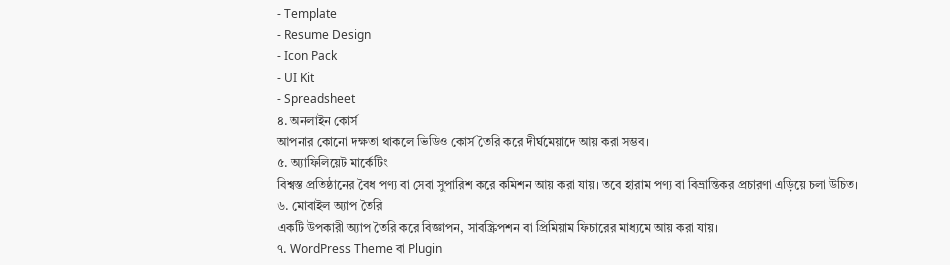- Template
- Resume Design
- Icon Pack
- UI Kit
- Spreadsheet
৪. অনলাইন কোর্স
আপনার কোনো দক্ষতা থাকলে ভিডিও কোর্স তৈরি করে দীর্ঘমেয়াদে আয় করা সম্ভব।
৫. অ্যাফিলিয়েট মার্কেটিং
বিশ্বস্ত প্রতিষ্ঠানের বৈধ পণ্য বা সেবা সুপারিশ করে কমিশন আয় করা যায়। তবে হারাম পণ্য বা বিভ্রান্তিকর প্রচারণা এড়িয়ে চলা উচিত।
৬. মোবাইল অ্যাপ তৈরি
একটি উপকারী অ্যাপ তৈরি করে বিজ্ঞাপন, সাবস্ক্রিপশন বা প্রিমিয়াম ফিচারের মাধ্যমে আয় করা যায়।
৭. WordPress Theme বা Plugin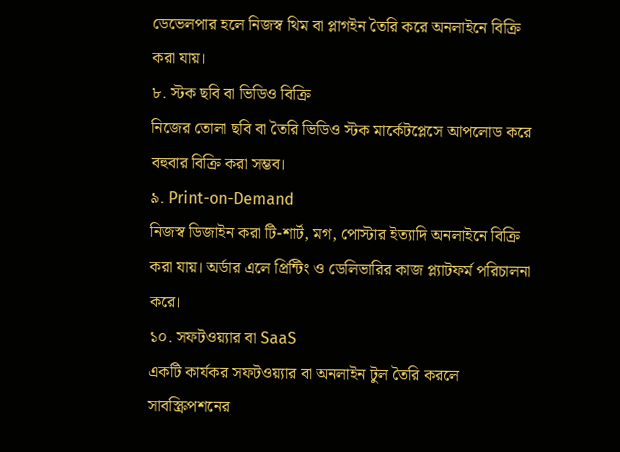ডেভেলপার হলে নিজস্ব থিম বা প্লাগইন তৈরি করে অনলাইনে বিক্রি করা যায়।
৮. স্টক ছবি বা ভিডিও বিক্রি
নিজের তোলা ছবি বা তৈরি ভিডিও স্টক মার্কেটপ্লেসে আপলোড করে বহুবার বিক্রি করা সম্ভব।
৯. Print-on-Demand
নিজস্ব ডিজাইন করা টি-শার্ট, মগ, পোস্টার ইত্যাদি অনলাইনে বিক্রি করা যায়। অর্ডার এলে প্রিন্টিং ও ডেলিভারির কাজ প্ল্যাটফর্ম পরিচালনা করে।
১০. সফটওয়্যার বা SaaS
একটি কার্যকর সফটওয়্যার বা অনলাইন টুল তৈরি করলে সাবস্ক্রিপশনের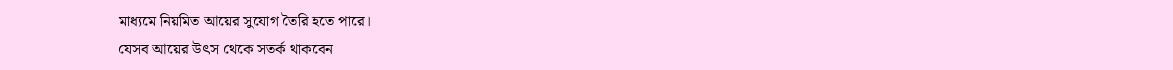মাধ্যমে নিয়মিত আয়ের সুযোগ তৈরি হতে পারে।
যেসব আয়ের উৎস থেকে সতর্ক থাকবেন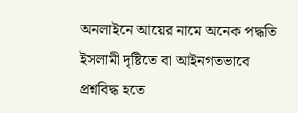অনলাইনে আয়ের নামে অনেক পদ্ধতি ইসলামী দৃষ্টিতে বা আইনগতভাবে প্রশ্নবিদ্ধ হতে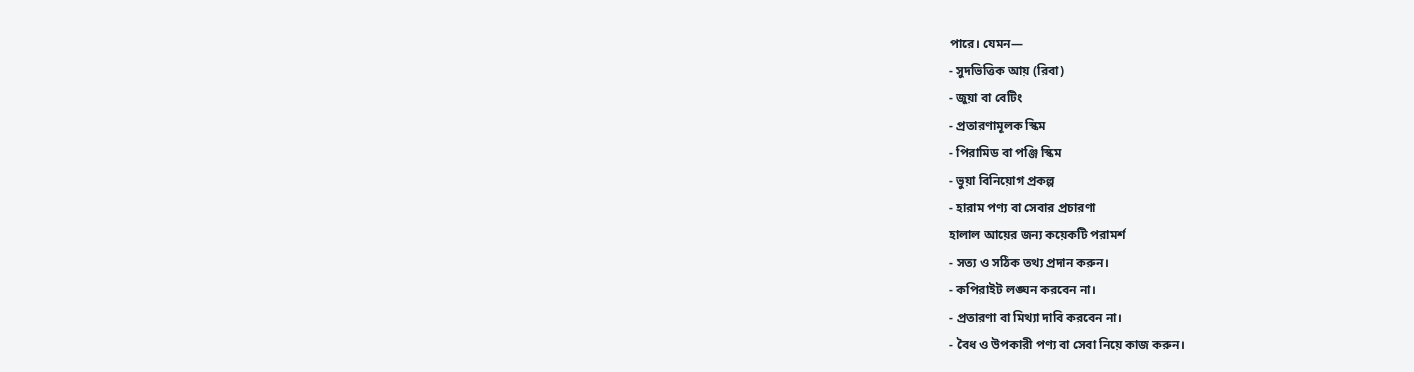পারে। যেমন—
- সুদভিত্তিক আয় (রিবা)
- জুয়া বা বেটিং
- প্রতারণামূলক স্কিম
- পিরামিড বা পঞ্জি স্কিম
- ভুয়া বিনিয়োগ প্রকল্প
- হারাম পণ্য বা সেবার প্রচারণা
হালাল আয়ের জন্য কয়েকটি পরামর্শ
- সত্য ও সঠিক তথ্য প্রদান করুন।
- কপিরাইট লঙ্ঘন করবেন না।
- প্রতারণা বা মিথ্যা দাবি করবেন না।
- বৈধ ও উপকারী পণ্য বা সেবা নিয়ে কাজ করুন।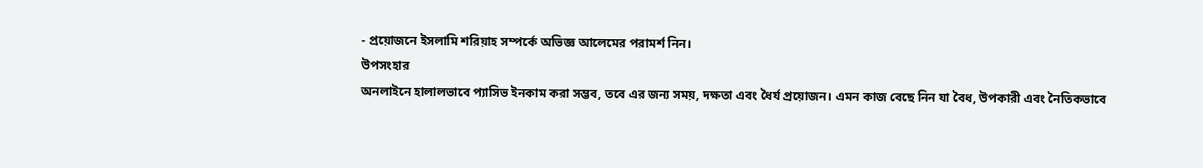- প্রয়োজনে ইসলামি শরিয়াহ সম্পর্কে অভিজ্ঞ আলেমের পরামর্শ নিন।
উপসংহার
অনলাইনে হালালভাবে প্যাসিভ ইনকাম করা সম্ভব, তবে এর জন্য সময়, দক্ষতা এবং ধৈর্য প্রয়োজন। এমন কাজ বেছে নিন যা বৈধ, উপকারী এবং নৈতিকভাবে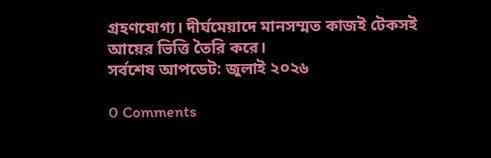গ্রহণযোগ্য। দীর্ঘমেয়াদে মানসম্মত কাজই টেকসই আয়ের ভিত্তি তৈরি করে।
সর্বশেষ আপডেট: জুলাই ২০২৬

0 Comments